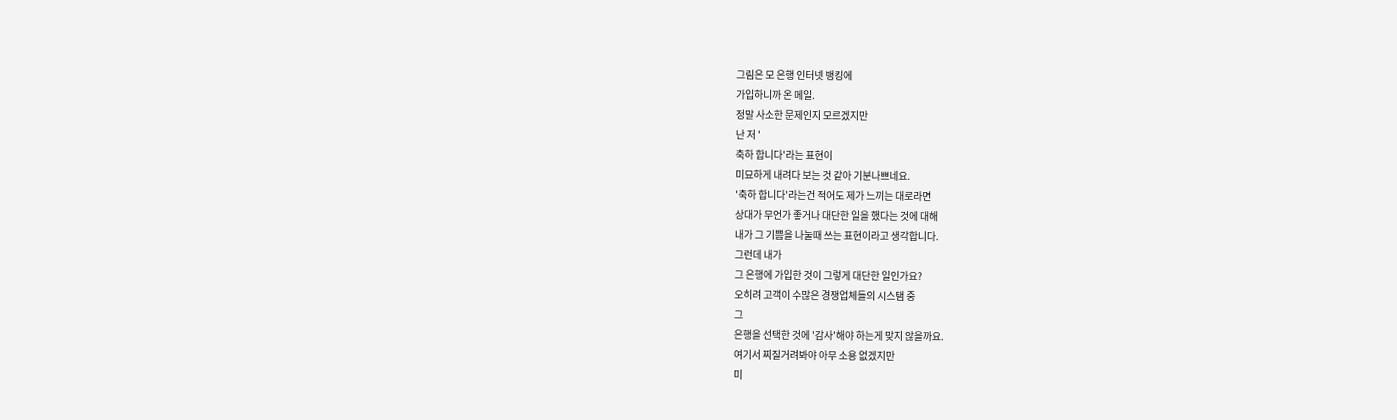그림은 모 은행 인터넷 뱅킹에
가입하니까 온 메일.
정말 사소한 문제인지 모르겠지만
난 저 '
축하 합니다'라는 표현이
미묘하게 내려다 보는 것 같아 기분나쁘네요.
'축하 합니다'라는건 적어도 제가 느끼는 대로라면
상대가 무언가 좋거나 대단한 일을 했다는 것에 대해
내가 그 기쁨을 나눌때 쓰는 표현이라고 생각합니다.
그런데 내가
그 은행에 가입한 것이 그렇게 대단한 일인가요?
오히려 고객이 수많은 경쟁업체들의 시스탬 중
그
은행을 선택한 것에 '감사'해야 하는게 맞지 않을까요.
여기서 찌질거려봐야 아무 소용 없겠지만
미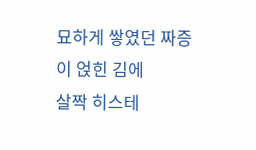묘하게 쌓였던 짜증이 얹힌 김에
살짝 히스테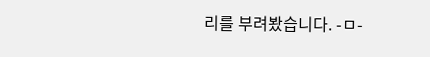리를 부려봤습니다. -ㅁ-